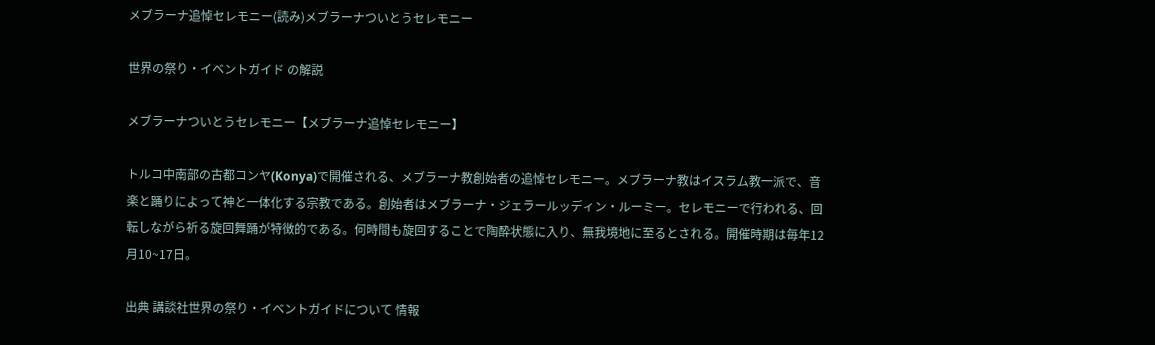メブラーナ追悼セレモニー(読み)メブラーナついとうセレモニー

世界の祭り・イベントガイド の解説

メブラーナついとうセレモニー【メブラーナ追悼セレモニー】

トルコ中南部の古都コンヤ(Konya)で開催される、メブラーナ教創始者の追悼セレモニー。メブラーナ教はイスラム教一派で、音楽と踊りによって神と一体化する宗教である。創始者はメブラーナ・ジェラールッディン・ルーミー。セレモニーで行われる、回転しながら祈る旋回舞踊が特徴的である。何時間も旋回することで陶酔状態に入り、無我境地に至るとされる。開催時期は毎年12月10~17日。

出典 講談社世界の祭り・イベントガイドについて 情報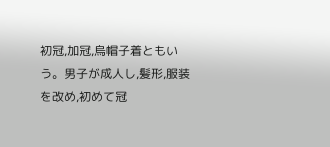初冠,加冠,烏帽子着ともいう。男子が成人し,髪形,服装を改め,初めて冠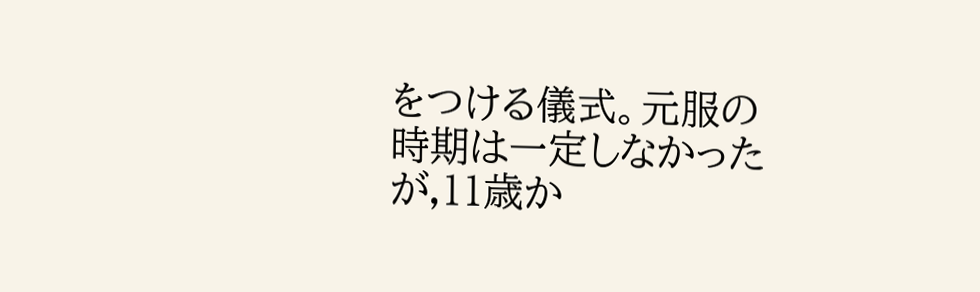をつける儀式。元服の時期は一定しなかったが,11歳か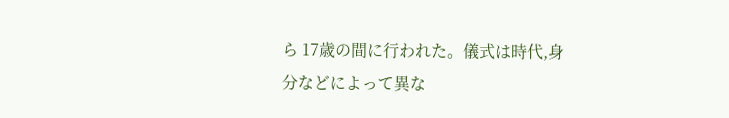ら 17歳の間に行われた。儀式は時代,身分などによって異な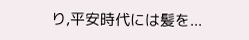り,平安時代には髪を...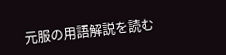元服の用語解説を読む